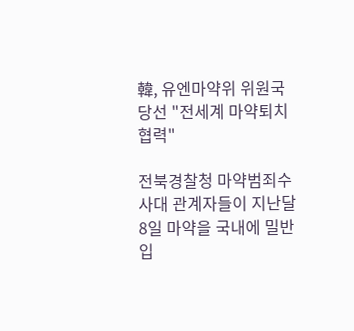韓, 유엔마약위 위원국 당선 "전세계 마약퇴치 협력"

전북경찰청 마약범죄수사대 관계자들이 지난달 8일 마약을 국내에 밀반입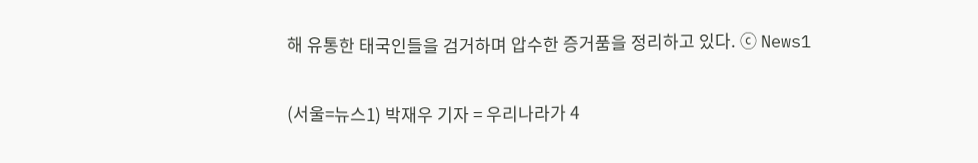해 유통한 태국인들을 검거하며 압수한 증거품을 정리하고 있다. ⓒ News1

(서울=뉴스1) 박재우 기자 = 우리나라가 4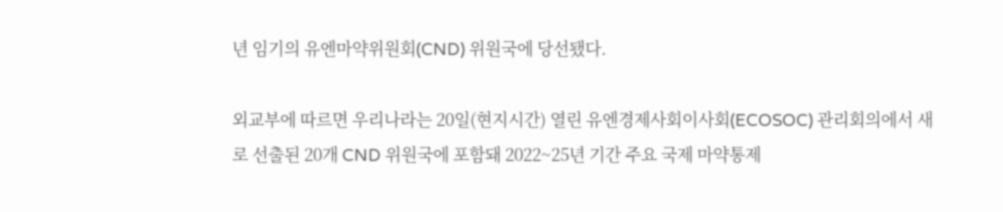년 임기의 유엔마약위원회(CND) 위원국에 당선됐다.

외교부에 따르면 우리나라는 20일(현지시간) 열린 유엔경제사회이사회(ECOSOC) 관리회의에서 새로 선출된 20개 CND 위원국에 포함돼 2022~25년 기간 주요 국제 마약통제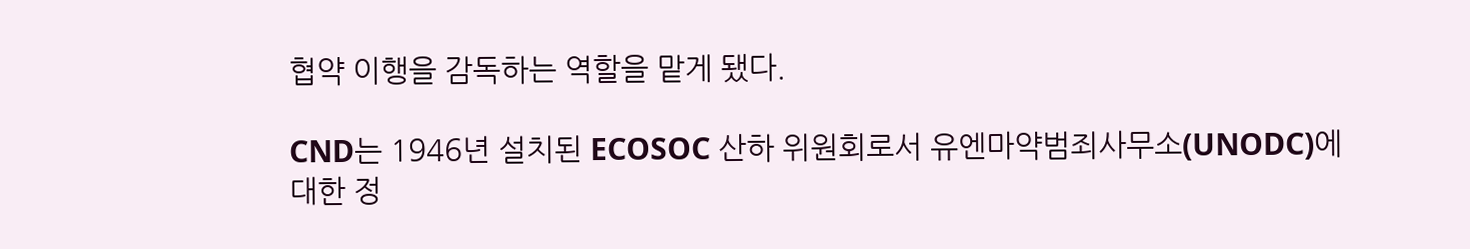협약 이행을 감독하는 역할을 맡게 됐다.

CND는 1946년 설치된 ECOSOC 산하 위원회로서 유엔마약범죄사무소(UNODC)에 대한 정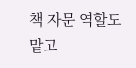책 자문 역할도 맡고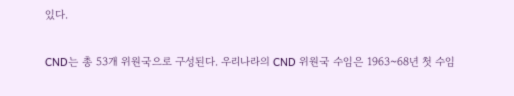있다.

CND는 총 53개 위원국으로 구성된다. 우리나라의 CND 위원국 수임은 1963~68년 첫 수임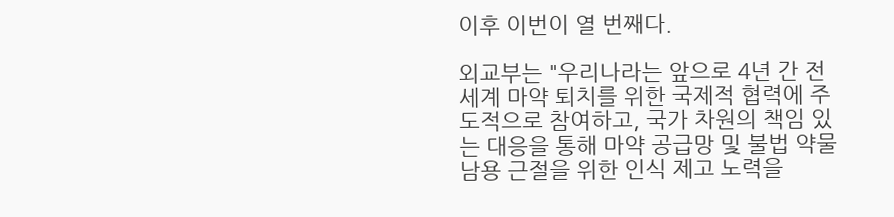이후 이번이 열 번째다.

외교부는 "우리나라는 앞으로 4년 간 전 세계 마약 퇴치를 위한 국제적 협력에 주도적으로 참여하고, 국가 차원의 책임 있는 대응을 통해 마약 공급망 및 불법 약물남용 근절을 위한 인식 제고 노력을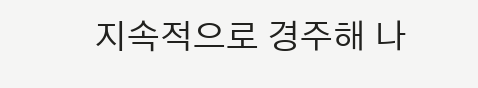지속적으로 경주해 나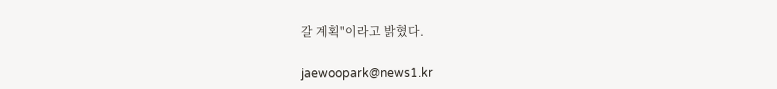갈 계획"이라고 밝혔다.

jaewoopark@news1.kr